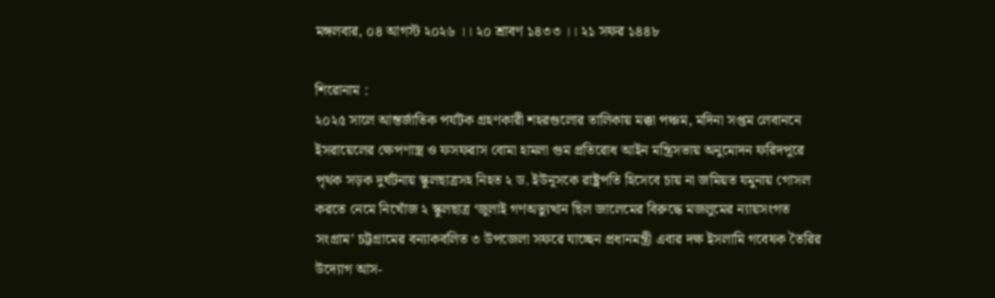মঙ্গলবার, ০৪ আগস্ট ২০২৬ ।। ২০ শ্রাবণ ১৪৩৩ ।। ২১ সফর ১৪৪৮

শিরোনাম :
২০২৫ সালে আন্তর্জাতিক পর্যটক গ্রহণকারী শহরগুলোর তালিকায় মক্কা পঞ্চম, মদিনা সপ্তম লেবাননে ইসরায়েলের ক্ষেপণাস্ত্র ও ফসফরাস বোমা হামলা গুম প্রতিরোধ আইন মন্ত্রিসভায় অনুমোদন ফরিদপুরে পৃথক সড়ক দুর্ঘটনায় স্কুলছাত্রসহ নিহত ২ ড. ইউনূসকে রাষ্ট্রপতি হিসেবে চায় না জমিয়ত যমুনায় গোসল করতে নেমে নিখোঁজ ২ স্কুলছাত্র ‘জুলাই গণঅভ্যুত্থান ছিল জালেমের বিরুদ্ধে মজলুমের ন্যায়সংগত সংগ্রাম’ চট্টগ্রামের বন্যাকবলিত ৩ উপজেলা সফরে যাচ্ছেন প্রধানমন্ত্রী এবার দক্ষ ইসলামি গবেষক তৈরির উদ্যোগ আস-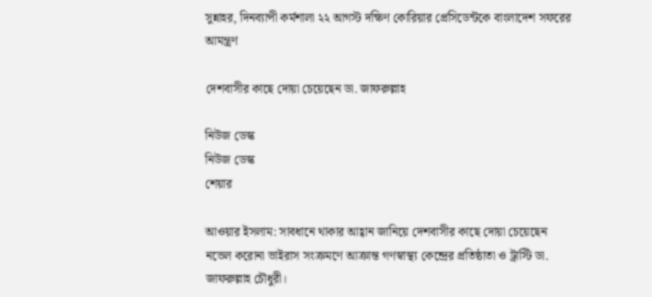সুন্নাহর, দিনব্যাপী কর্মশালা ২২ আগস্ট দক্ষিণ কোরিয়ার প্রেসিডেন্টকে বাংলাদেশ সফরের আমন্ত্রণ

দেশবাসীর কাছে দোয়া চেয়েছেন ডা. জাফরুল্লাহ

নিউজ ডেস্ক
নিউজ ডেস্ক
শেয়ার

আওয়ার ইসলাম: সাবধানে থাকার আহ্বান জানিয়ে দেশবাসীর কাছে দোয়া চেয়েছেন নভেল করোনা ভাইরাস সংক্রমণে আক্রান্ত গণস্বাস্থ্য কেন্দ্রের প্রতিষ্ঠাতা ও ট্রাস্টি ডা. জাফরুল্লাহ চৌধুরী।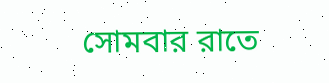সোমবার রাতে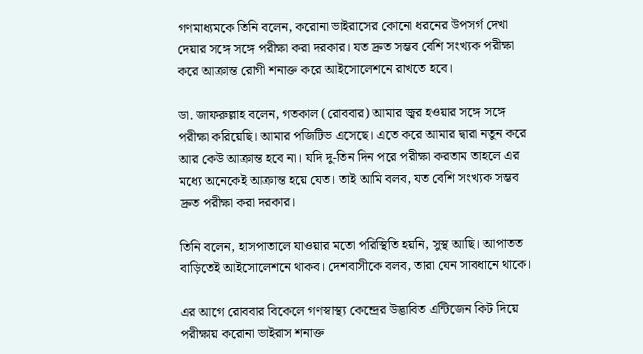গণমাধ্যমকে তিনি বলেন, করোনা ভাইরাসের কোনো ধরনের উপসর্গ দেখা দেয়ার সঙ্গে সঙ্গে পরীক্ষা করা দরকার। যত দ্রুত সম্ভব বেশি সংখ্যক পরীক্ষা করে আক্রান্ত রোগী শনাক্ত করে আইসোলেশনে রাখতে হবে।

ডা. জাফরুল্লাহ বলেন, গতকাল (রোববার) আমার জ্বর হওয়ার সঙ্গে সঙ্গে পরীক্ষা করিয়েছি। আমার পজিটিভ এসেছে। এতে করে আমার দ্বারা নতুন করে আর কেউ আক্রান্ত হবে না। যদি দু-তিন দিন পরে পরীক্ষা করতাম তাহলে এর মধ্যে অনেকেই আক্রান্ত হয়ে যেত। তাই আমি বলব, যত বেশি সংখ্যক সম্ভব দ্রুত পরীক্ষা করা দরকার।

তিনি বলেন, হাসপাতালে যাওয়ার মতো পরিস্থিতি হয়নি, সুস্থ আছি। আপাতত বাড়িতেই আইসোলেশনে থাকব। দেশবাসীকে বলব, তারা যেন সাবধানে থাকে।

এর আগে রোববার বিকেলে গণস্বাস্থ্য কেন্দ্রের উদ্ভাবিত এন্টিজেন কিট দিয়ে পরীক্ষায় করোনা ভাইরাস শনাক্ত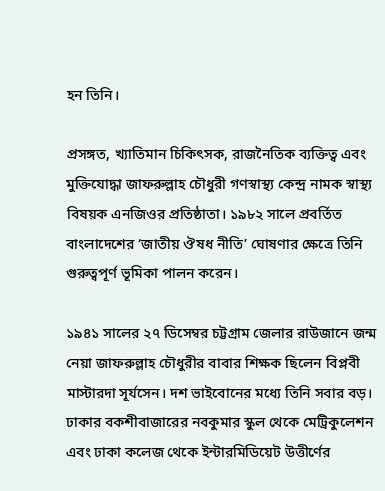হন তিনি।

প্রসঙ্গত, খ্যাতিমান চিকিৎসক, রাজনৈতিক ব্যক্তিত্ব এবং মুক্তিযোদ্ধা জাফরুল্লাহ চৌধুরী গণস্বাস্থ্য কেন্দ্র নামক স্বাস্থ্য বিষয়ক এনজিওর প্রতিষ্ঠাতা। ১৯৮২ সালে প্রবর্তিত বাংলাদেশের ‘জাতীয় ঔষধ নীতি’ ঘোষণার ক্ষেত্রে তিনি গুরুত্বপূর্ণ ভূমিকা পালন করেন।

১৯৪১ সালের ২৭ ডিসেম্বর চট্টগ্রাম জেলার রাউজানে জন্ম নেয়া জাফরুল্লাহ চৌধুরীর বাবার শিক্ষক ছিলেন বিপ্লবী মাস্টারদা সূর্যসেন। দশ ভাইবোনের মধ্যে তিনি সবার বড়। ঢাকার বকশীবাজারের নবকুমার স্কুল থেকে মেট্রিকুলেশন এবং ঢাকা কলেজ থেকে ইন্টারমিডিয়েট উত্তীর্ণের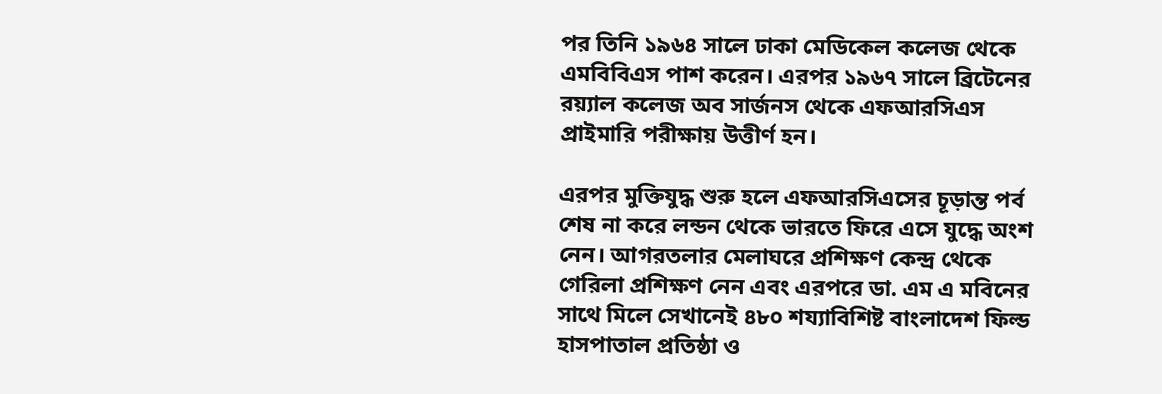পর তিনি ১৯৬৪ সালে ঢাকা মেডিকেল কলেজ থেকে এমবিবিএস পাশ করেন। এরপর ১৯৬৭ সালে ব্রিটেনের রয়্যাল কলেজ অব সার্জনস থেকে এফআরসিএস প্রাইমারি পরীক্ষায় উত্তীর্ণ হন।

এরপর মুক্তিযুদ্ধ শুরু হলে এফআরসিএসের চূড়ান্ত পর্ব শেষ না করে লন্ডন থেকে ভারতে ফিরে এসে যুদ্ধে অংশ নেন। আগরতলার মেলাঘরে প্রশিক্ষণ কেন্দ্র থেকে গেরিলা প্রশিক্ষণ নেন এবং এরপরে ডা. এম এ মবিনের সাথে মিলে সেখানেই ৪৮০ শয্যাবিশিষ্ট বাংলাদেশ ফিল্ড হাসপাতাল প্রতিষ্ঠা ও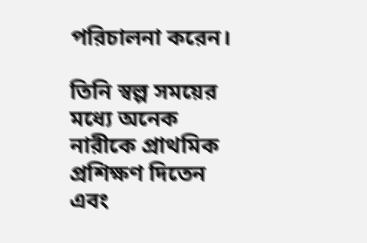পরিচালনা করেন।

তিনি স্বল্প সময়ের মধ্যে অনেক নারীকে প্রাথমিক প্রশিক্ষণ দিতেন এবং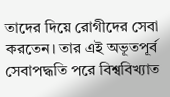তাদের দিয়ে রোগীদের সেবা করতেন। তার এই অভূতপূর্ব সেবাপদ্ধতি পরে বিশ্ববিখ্যাত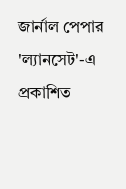জার্নাল পেপার 'ল্যানসেট'-এ প্রকাশিত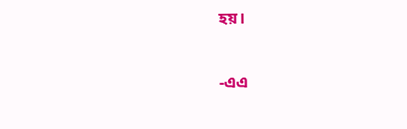হয়।

-এএ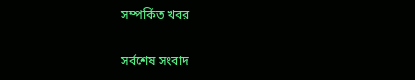সম্পর্কিত খবর

সর্বশেষ সংবাদ